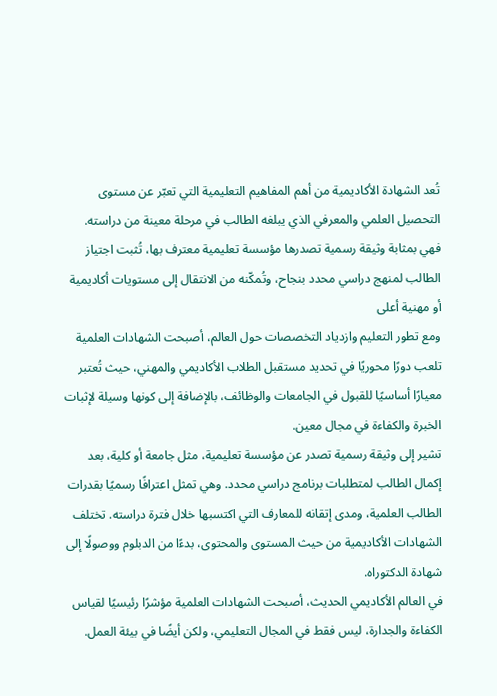تُعد الشهادة الأكاديمية من أهم المفاهيم التعليمية التي تعبّر عن مستوى التحصيل العلمي والمعرفي الذي يبلغه الطالب في مرحلة معينة من دراسته.
فهي بمثابة وثيقة رسمية تصدرها مؤسسة تعليمية معترف بها، تُثبت اجتياز الطالب لمنهج دراسي محدد بنجاح، وتُمكّنه من الانتقال إلى مستويات أكاديمية أو مهنية أعلى
ومع تطور التعليم وازدياد التخصصات حول العالم، أصبحت الشهادات العلمية تلعب دورًا محوريًا في تحديد مستقبل الطلاب الأكاديمي والمهني، حيث تُعتبر معيارًا أساسيًا للقبول في الجامعات والوظائف، بالإضافة إلى كونها وسيلة لإثبات الخبرة والكفاءة في مجال معين.
تشير إلى وثيقة رسمية تصدر عن مؤسسة تعليمية، مثل جامعة أو كلية، بعد إكمال الطالب لمتطلبات برنامج دراسي محدد. وهي تمثل اعترافًا رسميًا بقدرات الطالب العلمية، ومدى إتقانه للمعارف التي اكتسبها خلال فترة دراسته. تختلف الشهادات الأكاديمية من حيث المستوى والمحتوى، بدءًا من الدبلوم ووصولًا إلى شهادة الدكتوراه.
في العالم الأكاديمي الحديث، أصبحت الشهادات العلمية مؤشرًا رئيسيًا لقياس الكفاءة والجدارة، ليس فقط في المجال التعليمي، ولكن أيضًا في بيئة العمل.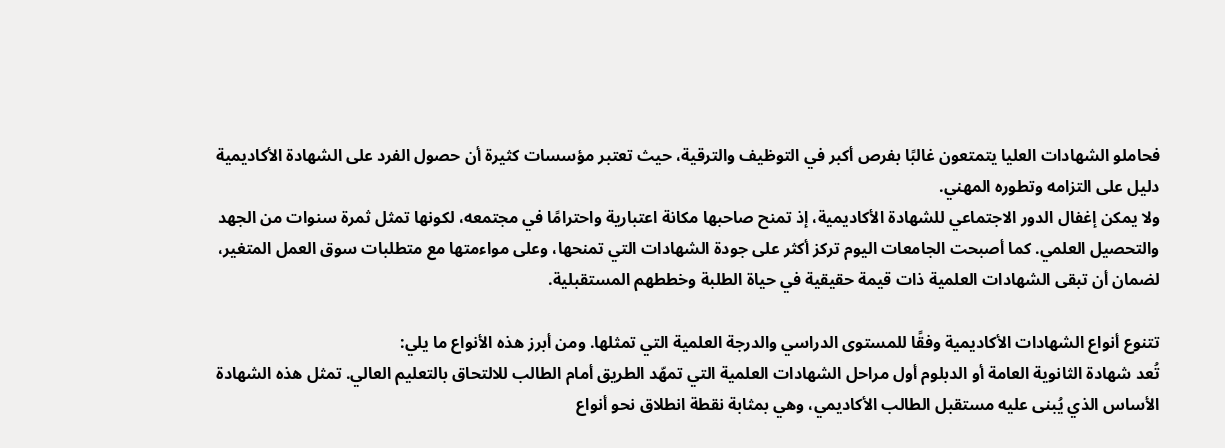فحاملو الشهادات العليا يتمتعون غالبًا بفرص أكبر في التوظيف والترقية، حيث تعتبر مؤسسات كثيرة أن حصول الفرد على الشهادة الأكاديمية دليل على التزامه وتطوره المهني.
ولا يمكن إغفال الدور الاجتماعي للشهادة الأكاديمية، إذ تمنح صاحبها مكانة اعتبارية واحترامًا في مجتمعه، لكونها تمثل ثمرة سنوات من الجهد والتحصيل العلمي. كما أصبحت الجامعات اليوم تركز أكثر على جودة الشهادات التي تمنحها، وعلى مواءمتها مع متطلبات سوق العمل المتغير، لضمان أن تبقى الشهادات العلمية ذات قيمة حقيقية في حياة الطلبة وخططهم المستقبلية.

تتنوع أنواع الشهادات الأكاديمية وفقًا للمستوى الدراسي والدرجة العلمية التي تمثلها. ومن أبرز هذه الأنواع ما يلي:
تُعد شهادة الثانوية العامة أو الدبلوم أول مراحل الشهادات العلمية التي تمهّد الطريق أمام الطالب للالتحاق بالتعليم العالي. تمثل هذه الشهادة الأساس الذي يُبنى عليه مستقبل الطالب الأكاديمي، وهي بمثابة نقطة انطلاق نحو أنواع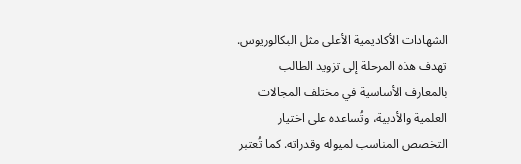الشهادات الأكاديمية الأعلى مثل البكالوريوس. تهدف هذه المرحلة إلى تزويد الطالب بالمعارف الأساسية في مختلف المجالات العلمية والأدبية، وتُساعده على اختيار التخصص المناسب لميوله وقدراته. كما تُعتبر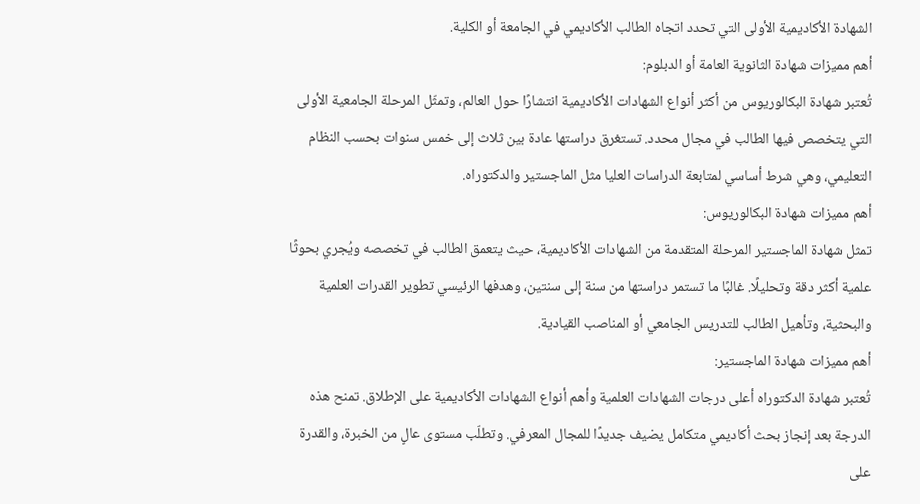الشهادة الأكاديمية الأولى التي تحدد اتجاه الطالب الأكاديمي في الجامعة أو الكلية.
أهم مميزات شهادة الثانوية العامة أو الدبلوم:
تُعتبر شهادة البكالوريوس من أكثر أنواع الشهادات الأكاديمية انتشارًا حول العالم، وتمثّل المرحلة الجامعية الأولى التي يتخصص فيها الطالب في مجال محدد. تستغرق دراستها عادة بين ثلاث إلى خمس سنوات بحسب النظام التعليمي، وهي شرط أساسي لمتابعة الدراسات العليا مثل الماجستير والدكتوراه.
أهم مميزات شهادة البكالوريوس:
تمثل شهادة الماجستير المرحلة المتقدمة من الشهادات الأكاديمية، حيث يتعمق الطالب في تخصصه ويُجري بحوثًا علمية أكثر دقة وتحليلًا. غالبًا ما تستمر دراستها من سنة إلى سنتين، وهدفها الرئيسي تطوير القدرات العلمية والبحثية، وتأهيل الطالب للتدريس الجامعي أو المناصب القيادية.
أهم مميزات شهادة الماجستير:
تُعتبر شهادة الدكتوراه أعلى درجات الشهادات العلمية وأهم أنواع الشهادات الأكاديمية على الإطلاق. تمنح هذه الدرجة بعد إنجاز بحث أكاديمي متكامل يضيف جديدًا للمجال المعرفي. وتطلّب مستوى عالٍ من الخبرة، والقدرة على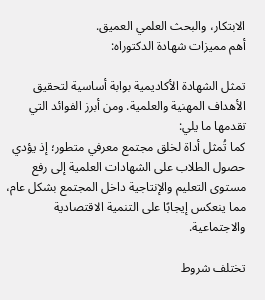الابتكار، والبحث العلمي العميق.
أهم مميزات شهادة الدكتوراه:

تمثل الشهادة الأكاديمية بوابة أساسية لتحقيق الأهداف المهنية والعلمية. ومن أبرز الفوائد التي تقدمها ما يلي:
كما تُمثل أداة لخلق مجتمع معرفي متطور؛ إذ يؤدي حصول الطلاب على الشهادات العلمية إلى رفع مستوى التعليم والإنتاجية داخل المجتمع بشكل عام، مما ينعكس إيجابًا على التنمية الاقتصادية والاجتماعية.

تختلف شروط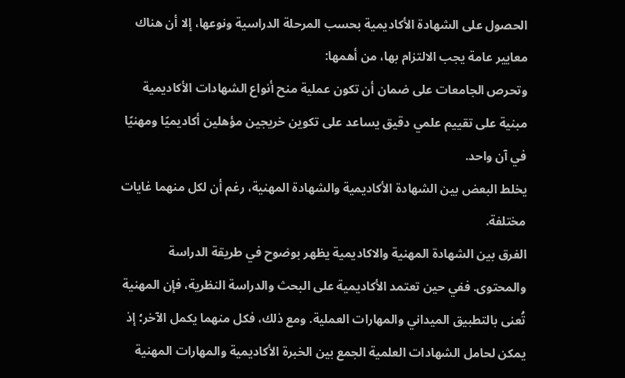الحصول على الشهادة الأكاديمية بحسب المرحلة الدراسية ونوعها، إلا أن هناك معايير عامة يجب الالتزام بها، من أهمها:
وتحرص الجامعات على ضمان أن تكون عملية منح أنواع الشهادات الأكاديمية مبنية على تقييم علمي دقيق يساعد على تكوين خريجين مؤهلين أكاديميًا ومهنيًا في آن واحد.
يخلط البعض بين الشهادة الأكاديمية والشهادة المهنية، رغم أن لكل منهما غايات مختلفة.
الفرق بين الشهادة المهنية والاكاديمية يظهر بوضوح في طريقة الدراسة والمحتوى. ففي حين تعتمد الأكاديمية على البحث والدراسة النظرية، فإن المهنية تُعنى بالتطبيق الميداني والمهارات العملية. ومع ذلك، فكل منهما يكمل الآخر؛ إذ يمكن لحامل الشهادات العلمية الجمع بين الخبرة الأكاديمية والمهارات المهنية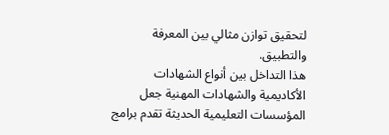لتحقيق توازن مثالي بين المعرفة والتطبيق.
هذا التداخل بين أنواع الشهادات الأكاديمية والشهادات المهنية جعل المؤسسات التعليمية الحديثة تقدم برامج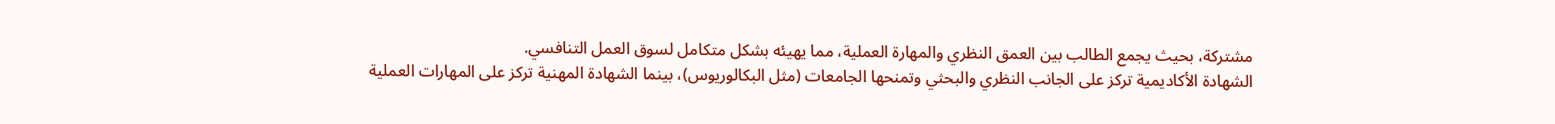مشتركة، بحيث يجمع الطالب بين العمق النظري والمهارة العملية، مما يهيئه بشكل متكامل لسوق العمل التنافسي.
الشهادة الأكاديمية تركز على الجانب النظري والبحثي وتمنحها الجامعات (مثل البكالوريوس)، بينما الشهادة المهنية تركز على المهارات العملية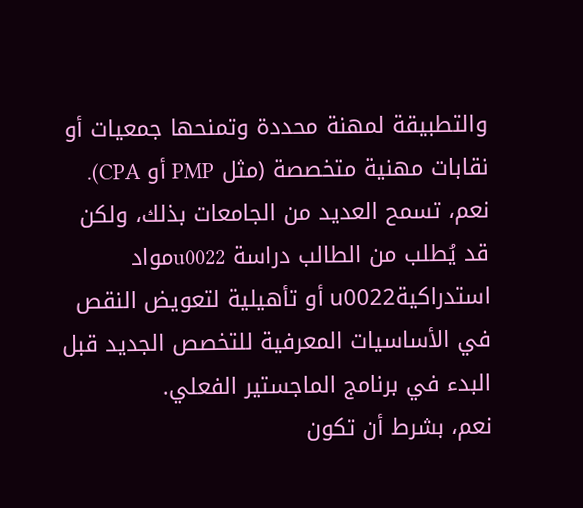والتطبيقة لمهنة محددة وتمنحها جمعيات أو نقابات مهنية متخصصة (مثل PMP أو CPA).
نعم، تسمح العديد من الجامعات بذلك، ولكن قد يُطلب من الطالب دراسة u0022مواد استدراكيةu0022 أو تأهيلية لتعويض النقص في الأساسيات المعرفية للتخصص الجديد قبل البدء في برنامج الماجستير الفعلي.
نعم، بشرط أن تكون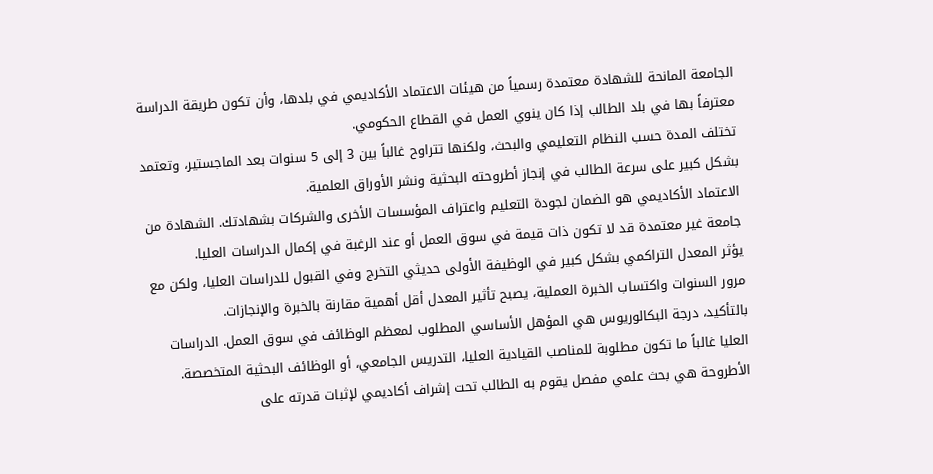الجامعة المانحة للشهادة معتمدة رسمياً من هيئات الاعتماد الأكاديمي في بلدها، وأن تكون طريقة الدراسة معترفاً بها في بلد الطالب إذا كان ينوي العمل في القطاع الحكومي.
تختلف المدة حسب النظام التعليمي والبحث، ولكنها تتراوح غالباً بين 3 إلى 5 سنوات بعد الماجستير، وتعتمد بشكل كبير على سرعة الطالب في إنجاز أطروحته البحثية ونشر الأوراق العلمية.
الاعتماد الأكاديمي هو الضمان لجودة التعليم واعتراف المؤسسات الأخرى والشركات بشهادتك. الشهادة من جامعة غير معتمدة قد لا تكون ذات قيمة في سوق العمل أو عند الرغبة في إكمال الدراسات العليا.
يؤثر المعدل التراكمي بشكل كبير في الوظيفة الأولى حديثي التخرج وفي القبول للدراسات العليا، ولكن مع مرور السنوات واكتساب الخبرة العملية، يصبح تأثير المعدل أقل أهمية مقارنة بالخبرة والإنجازات.
بالتأكيد، درجة البكالوريوس هي المؤهل الأساسي المطلوب لمعظم الوظائف في سوق العمل. الدراسات العليا غالباً ما تكون مطلوبة للمناصب القيادية العليا، التدريس الجامعي، أو الوظائف البحثية المتخصصة.
الأطروحة هي بحث علمي مفصل يقوم به الطالب تحت إشراف أكاديمي لإثبات قدرته على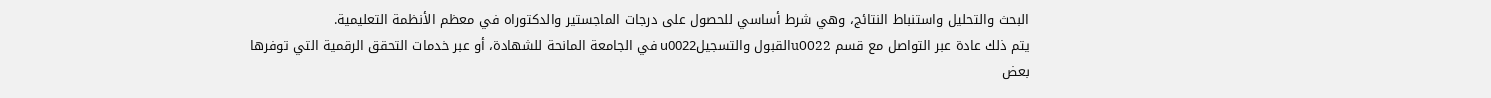البحث والتحليل واستنباط النتائج، وهي شرط أساسي للحصول على درجات الماجستير والدكتوراه في معظم الأنظمة التعليمية.
يتم ذلك عادة عبر التواصل مع قسم u0022القبول والتسجيلu0022 في الجامعة المانحة للشهادة، أو عبر خدمات التحقق الرقمية التي توفرها بعض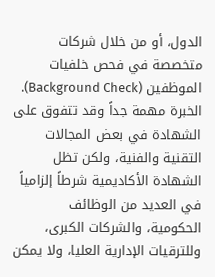الدول، أو من خلال شركات متخصصة في فحص خلفيات الموظفين (Background Check).
الخبرة مهمة جداً وقد تتفوق على الشهادة في بعض المجالات التقنية والفنية، ولكن تظل الشهادة الأكاديمية شرطاً إلزامياً في العديد من الوظائف الحكومية، والشركات الكبرى، وللترقيات الإدارية العليا، ولا يمكن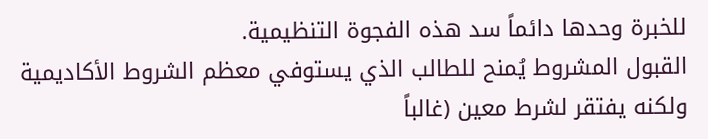للخبرة وحدها دائماً سد هذه الفجوة التنظيمية.
القبول المشروط يُمنح للطالب الذي يستوفي معظم الشروط الأكاديمية ولكنه يفتقر لشرط معين (غالباً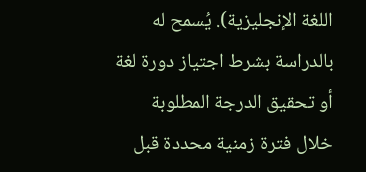اللغة الإنجليزية). يُسمح له بالدراسة بشرط اجتياز دورة لغة أو تحقيق الدرجة المطلوبة خلال فترة زمنية محددة قبل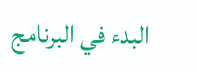البدء في البرنامج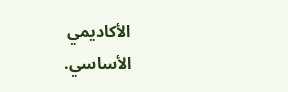الأكاديمي الأساسي.